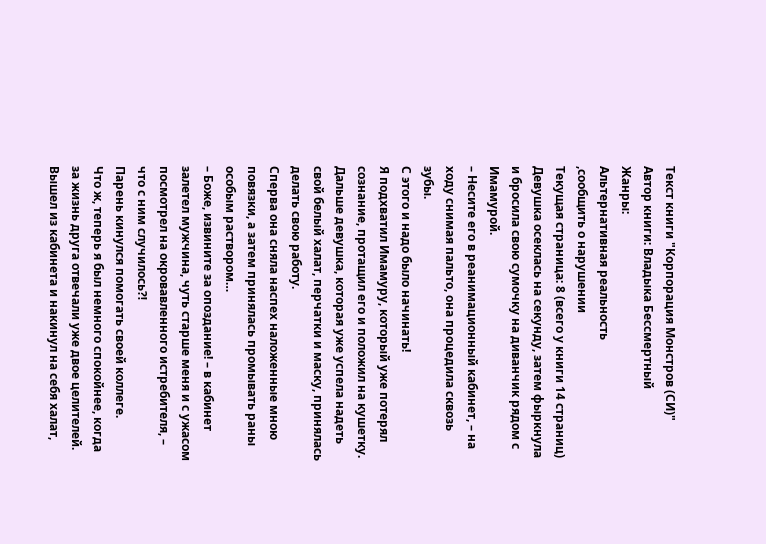Текст книги "Корпорация Монстров (СИ)"
Автор книги: Владыка Бессмертный
Жанры:
Альтернативная реальность
,сообщить о нарушении
Текущая страница: 8 (всего у книги 14 страниц)
Девушка осеклась на секунду, затем фыркнула и бросила свою сумочку на диванчик рядом с Имамурой.
– Несите его в реанимационный кабинет, – на ходу снимая пальто, она процедила сквозь зубы.
С этого и надо было начинать!
Я подхватил Имамуру, который уже потерял сознание, протащил его и положил на кушетку. Дальше девушка, которая уже успела надеть свой белый халат, перчатки и маску, принялась делать свою работу.
Сперва она сняла наспех наложенные мною повязки, а затем принялась промывать раны особым раствором…
– Боже, извините за опоздание! – в кабинет залетел мужчина, чуть старше меня и с ужасом посмотрел на окровавленного истребителя, – что с ним случилось⁈
Парень кинулся помогать своей коллеге.
Что ж, теперь я был немного спокойнее, когда за жизнь друга отвечали уже двое целителей.
Вышел из кабинета и накинул на себя халат,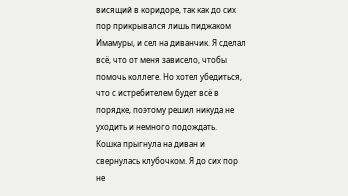висящий в коридоре, так как до сих пор прикрывался лишь пиджаком Имамуры, и сел на диванчик. Я сделал всё, что от меня зависело, чтобы помочь коллеге. Но хотел убедиться, что с истребителем будет всё в порядке, поэтому решил никуда не уходить и немного подождать.
Кошка прыгнула на диван и свернулась клубочком. Я до сих пор не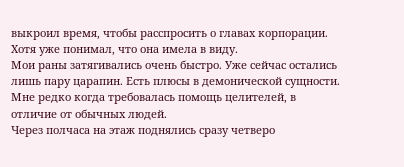выкроил время, чтобы расспросить о главах корпорации. Хотя уже понимал, что она имела в виду.
Мои раны затягивались очень быстро. Уже сейчас остались лишь пару царапин. Есть плюсы в демонической сущности. Мне редко когда требовалась помощь целителей, в отличие от обычных людей.
Через полчаса на этаж поднялись сразу четверо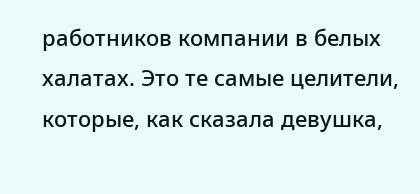работников компании в белых халатах. Это те самые целители, которые, как сказала девушка,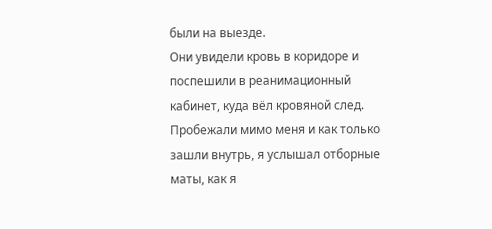были на выезде.
Они увидели кровь в коридоре и поспешили в реанимационный кабинет, куда вёл кровяной след. Пробежали мимо меня и как только зашли внутрь, я услышал отборные маты, как я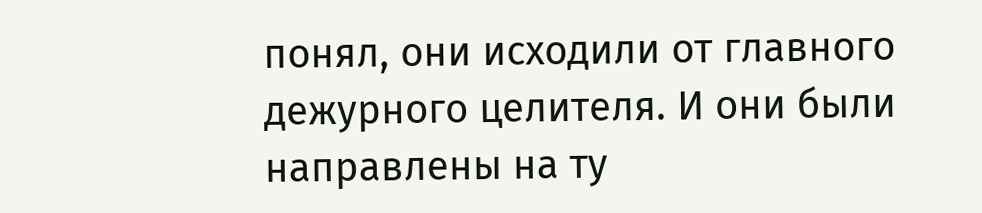понял, они исходили от главного дежурного целителя. И они были направлены на ту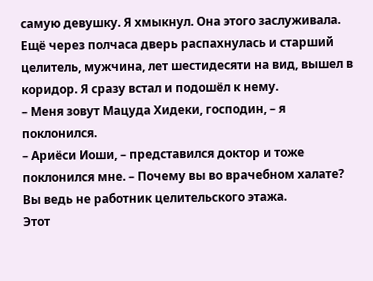самую девушку. Я хмыкнул. Она этого заслуживала.
Ещё через полчаса дверь распахнулась и старший целитель, мужчина, лет шестидесяти на вид, вышел в коридор. Я сразу встал и подошёл к нему.
– Меня зовут Мацуда Хидеки, господин, – я поклонился.
– Ариёси Иоши, – представился доктор и тоже поклонился мне. – Почему вы во врачебном халате? Вы ведь не работник целительского этажа.
Этот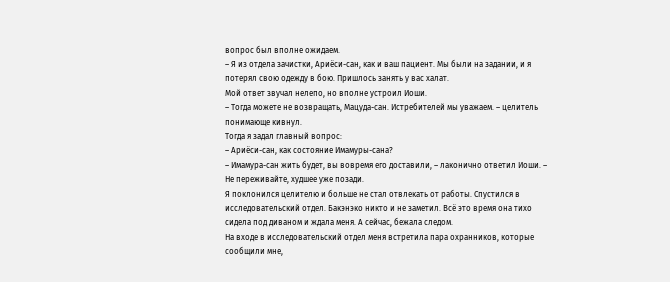вопрос был вполне ожидаем.
– Я из отдела зачистки, Ариёси-сан, как и ваш пациент. Мы были на задании, и я потерял свою одежду в бою. Пришлось занять у вас халат.
Мой ответ звучал нелепо, но вполне устроил Иоши.
– Тогда можете не возвращать, Мацуда-сан. Истребителей мы уважаем. – целитель понимающе кивнул.
Тогда я задал главный вопрос:
– Ариёси-сан, как состояние Имамуры-сана?
– Имамура-сан жить будет, вы вовремя его доставили, – лаконично ответил Иоши. – Не переживайте, худшее уже позади.
Я поклонился целителю и больше не стал отвлекать от работы. Спустился в исследовательский отдел. Бакэнэко никто и не заметил. Всё это время она тихо сидела под диваном и ждала меня. А сейчас, бежала следом.
На входе в исследовательский отдел меня встретила пара охранников, которые сообщили мне,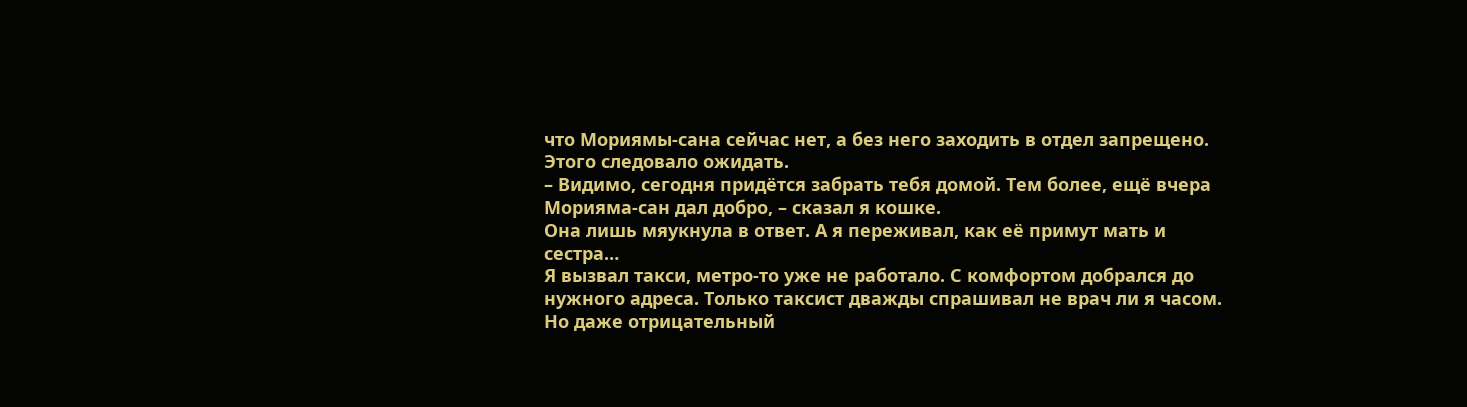что Мориямы-сана сейчас нет, а без него заходить в отдел запрещено. Этого следовало ожидать.
– Видимо, сегодня придётся забрать тебя домой. Тем более, ещё вчера Морияма-сан дал добро, – сказал я кошке.
Она лишь мяукнула в ответ. А я переживал, как её примут мать и сестра…
Я вызвал такси, метро-то уже не работало. С комфортом добрался до нужного адреса. Только таксист дважды спрашивал не врач ли я часом. Но даже отрицательный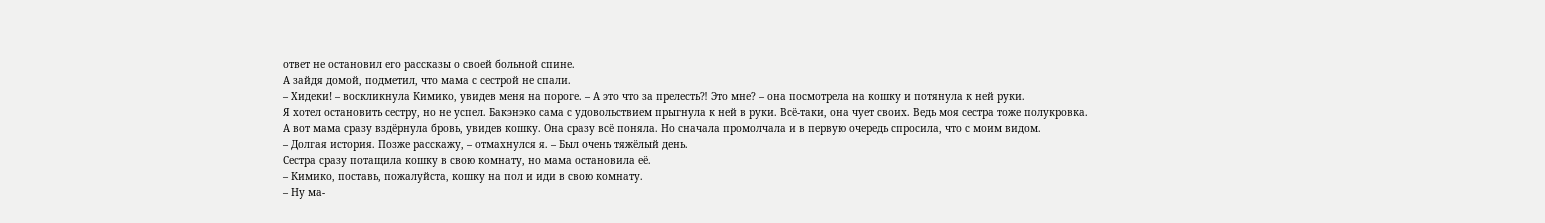ответ не остановил его рассказы о своей больной спине.
А зайдя домой, подметил, что мама с сестрой не спали.
– Хидеки! – воскликнула Кимико, увидев меня на пороге. – А это что за прелесть⁈ Это мне? – она посмотрела на кошку и потянула к ней руки.
Я хотел остановить сестру, но не успел. Бакэнэко сама с удовольствием прыгнула к ней в руки. Всё-таки, она чует своих. Ведь моя сестра тоже полукровка.
А вот мама сразу вздёрнула бровь, увидев кошку. Она сразу всё поняла. Но сначала промолчала и в первую очередь спросила, что с моим видом.
– Долгая история. Позже расскажу, – отмахнулся я. – Был очень тяжёлый день.
Сестра сразу потащила кошку в свою комнату, но мама остановила её.
– Кимико, поставь, пожалуйста, кошку на пол и иди в свою комнату.
– Ну ма-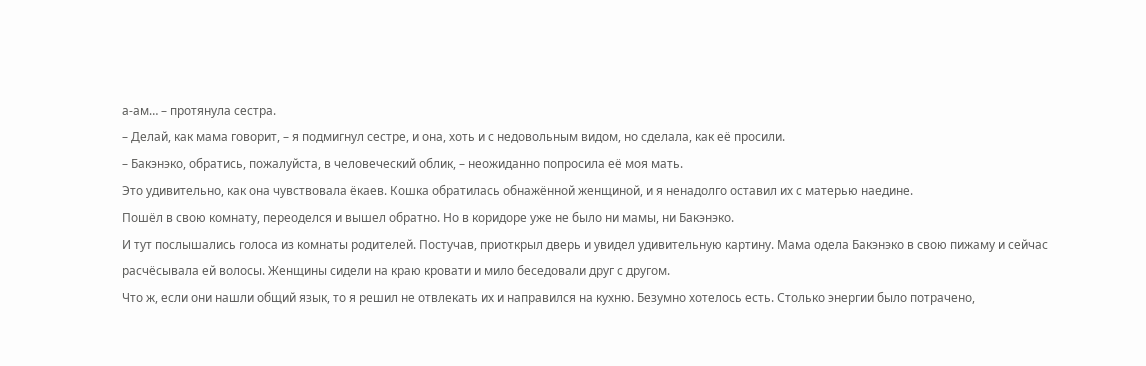а-ам… – протянула сестра.
– Делай, как мама говорит, – я подмигнул сестре, и она, хоть и с недовольным видом, но сделала, как её просили.
– Бакэнэко, обратись, пожалуйста, в человеческий облик, – неожиданно попросила её моя мать.
Это удивительно, как она чувствовала ёкаев. Кошка обратилась обнажённой женщиной, и я ненадолго оставил их с матерью наедине.
Пошёл в свою комнату, переоделся и вышел обратно. Но в коридоре уже не было ни мамы, ни Бакэнэко.
И тут послышались голоса из комнаты родителей. Постучав, приоткрыл дверь и увидел удивительную картину. Мама одела Бакэнэко в свою пижаму и сейчас расчёсывала ей волосы. Женщины сидели на краю кровати и мило беседовали друг с другом.
Что ж, если они нашли общий язык, то я решил не отвлекать их и направился на кухню. Безумно хотелось есть. Столько энергии было потрачено,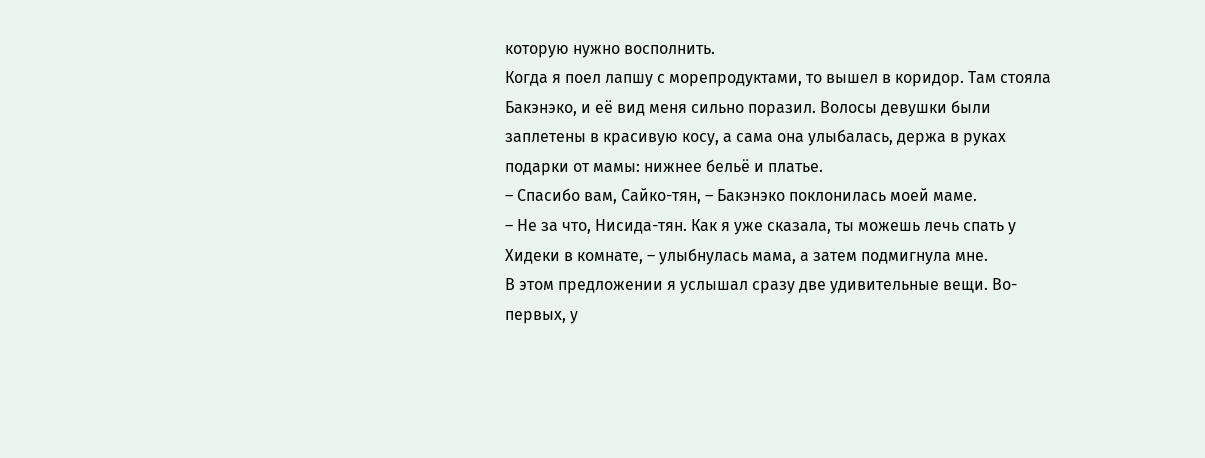которую нужно восполнить.
Когда я поел лапшу с морепродуктами, то вышел в коридор. Там стояла Бакэнэко, и её вид меня сильно поразил. Волосы девушки были заплетены в красивую косу, а сама она улыбалась, держа в руках подарки от мамы: нижнее бельё и платье.
– Спасибо вам, Сайко-тян, – Бакэнэко поклонилась моей маме.
– Не за что, Нисида-тян. Как я уже сказала, ты можешь лечь спать у Хидеки в комнате, – улыбнулась мама, а затем подмигнула мне.
В этом предложении я услышал сразу две удивительные вещи. Во-первых, у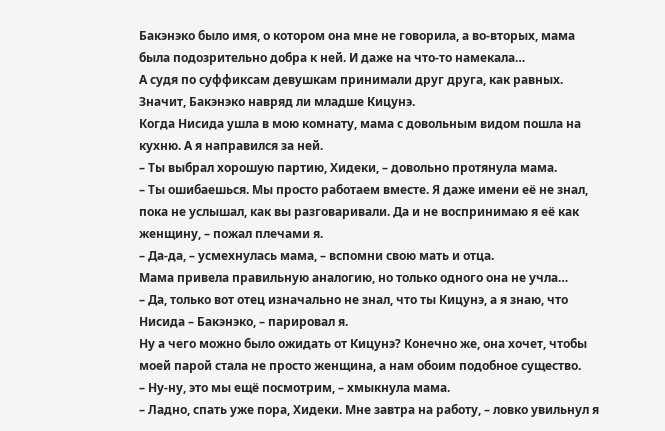Бакэнэко было имя, о котором она мне не говорила, а во-вторых, мама была подозрительно добра к ней. И даже на что-то намекала…
А судя по суффиксам девушкам принимали друг друга, как равных. Значит, Бакэнэко навряд ли младше Кицунэ.
Когда Нисида ушла в мою комнату, мама с довольным видом пошла на кухню. А я направился за ней.
– Ты выбрал хорошую партию, Хидеки, – довольно протянула мама.
– Ты ошибаешься. Мы просто работаем вместе. Я даже имени её не знал, пока не услышал, как вы разговаривали. Да и не воспринимаю я её как женщину, – пожал плечами я.
– Да-да, – усмехнулась мама, – вспомни свою мать и отца.
Мама привела правильную аналогию, но только одного она не учла…
– Да, только вот отец изначально не знал, что ты Кицунэ, а я знаю, что Нисида – Бакэнэко, – парировал я.
Ну а чего можно было ожидать от Кицунэ? Конечно же, она хочет, чтобы моей парой стала не просто женщина, а нам обоим подобное существо.
– Ну-ну, это мы ещё посмотрим, – хмыкнула мама.
– Ладно, спать уже пора, Хидеки. Мне завтра на работу, – ловко увильнул я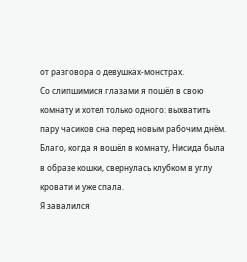от разговора о девушках-монстрах.
Со слипшимися глазами я пошёл в свою комнату и хотел только одного: выхватить пару часиков сна перед новым рабочим днём.
Благо, когда я вошёл в комнату, Нисида была в образе кошки, свернулась клубком в углу кровати и уже спала.
Я завалился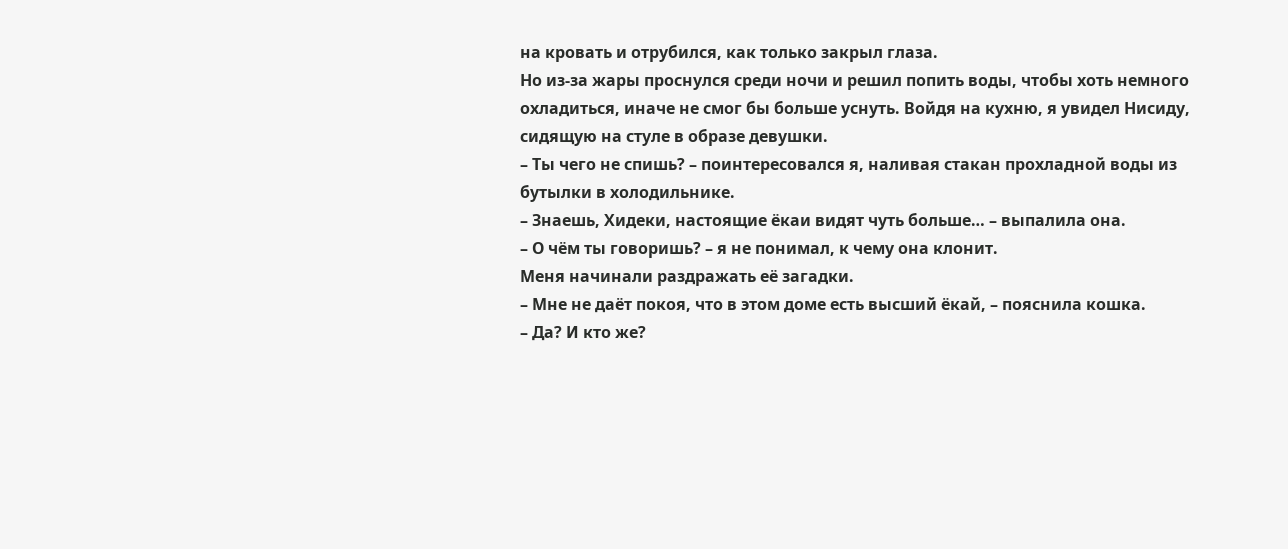на кровать и отрубился, как только закрыл глаза.
Но из-за жары проснулся среди ночи и решил попить воды, чтобы хоть немного охладиться, иначе не смог бы больше уснуть. Войдя на кухню, я увидел Нисиду, сидящую на стуле в образе девушки.
– Ты чего не спишь? – поинтересовался я, наливая стакан прохладной воды из бутылки в холодильнике.
– Знаешь, Хидеки, настоящие ёкаи видят чуть больше… – выпалила она.
– О чём ты говоришь? – я не понимал, к чему она клонит.
Меня начинали раздражать её загадки.
– Мне не даёт покоя, что в этом доме есть высший ёкай, – пояснила кошка.
– Да? И кто же?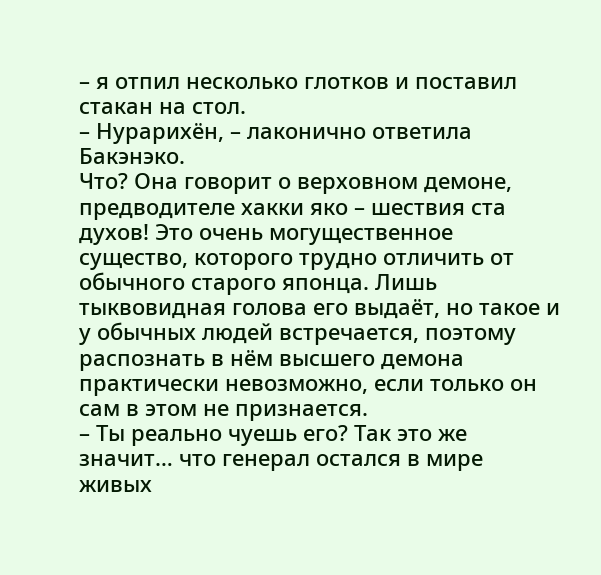– я отпил несколько глотков и поставил стакан на стол.
– Нурарихён, – лаконично ответила Бакэнэко.
Что? Она говорит о верховном демоне, предводителе хакки яко – шествия ста духов! Это очень могущественное существо, которого трудно отличить от обычного старого японца. Лишь тыквовидная голова его выдаёт, но такое и у обычных людей встречается, поэтому распознать в нём высшего демона практически невозможно, если только он сам в этом не признается.
– Ты реально чуешь его? Так это же значит… что генерал остался в мире живых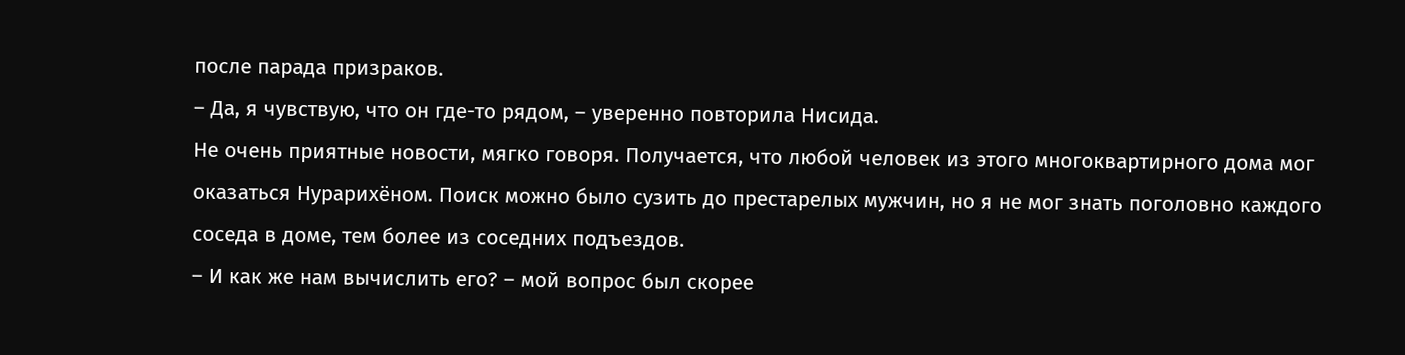после парада призраков.
– Да, я чувствую, что он где-то рядом, – уверенно повторила Нисида.
Не очень приятные новости, мягко говоря. Получается, что любой человек из этого многоквартирного дома мог оказаться Нурарихёном. Поиск можно было сузить до престарелых мужчин, но я не мог знать поголовно каждого соседа в доме, тем более из соседних подъездов.
– И как же нам вычислить его? – мой вопрос был скорее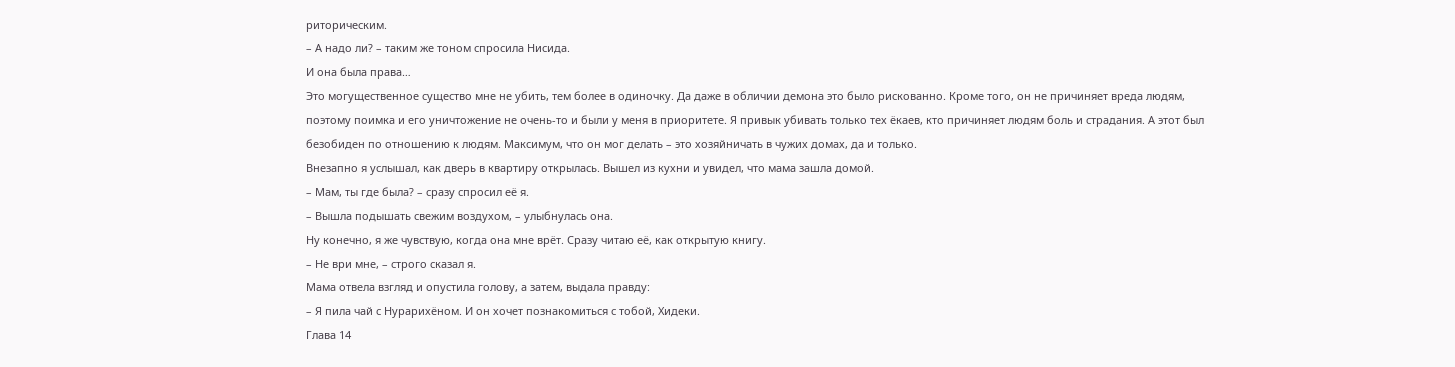риторическим.
– А надо ли? – таким же тоном спросила Нисида.
И она была права…
Это могущественное существо мне не убить, тем более в одиночку. Да даже в обличии демона это было рискованно. Кроме того, он не причиняет вреда людям, поэтому поимка и его уничтожение не очень-то и были у меня в приоритете. Я привык убивать только тех ёкаев, кто причиняет людям боль и страдания. А этот был безобиден по отношению к людям. Максимум, что он мог делать – это хозяйничать в чужих домах, да и только.
Внезапно я услышал, как дверь в квартиру открылась. Вышел из кухни и увидел, что мама зашла домой.
– Мам, ты где была? – сразу спросил её я.
– Вышла подышать свежим воздухом, – улыбнулась она.
Ну конечно, я же чувствую, когда она мне врёт. Сразу читаю её, как открытую книгу.
– Не ври мне, – строго сказал я.
Мама отвела взгляд и опустила голову, а затем, выдала правду:
– Я пила чай с Нурарихёном. И он хочет познакомиться с тобой, Хидеки.
Глава 14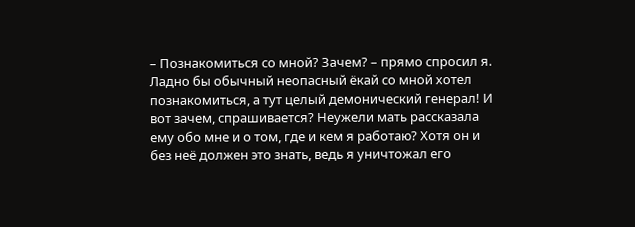– Познакомиться со мной? Зачем? – прямо спросил я.
Ладно бы обычный неопасный ёкай со мной хотел познакомиться, а тут целый демонический генерал! И вот зачем, спрашивается? Неужели мать рассказала ему обо мне и о том, где и кем я работаю? Хотя он и без неё должен это знать, ведь я уничтожал его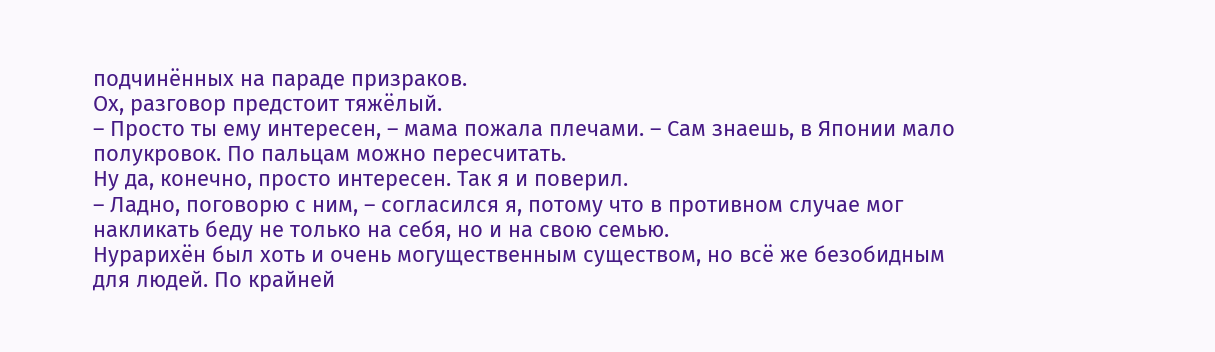подчинённых на параде призраков.
Ох, разговор предстоит тяжёлый.
– Просто ты ему интересен, – мама пожала плечами. – Сам знаешь, в Японии мало полукровок. По пальцам можно пересчитать.
Ну да, конечно, просто интересен. Так я и поверил.
– Ладно, поговорю с ним, – согласился я, потому что в противном случае мог накликать беду не только на себя, но и на свою семью.
Нурарихён был хоть и очень могущественным существом, но всё же безобидным для людей. По крайней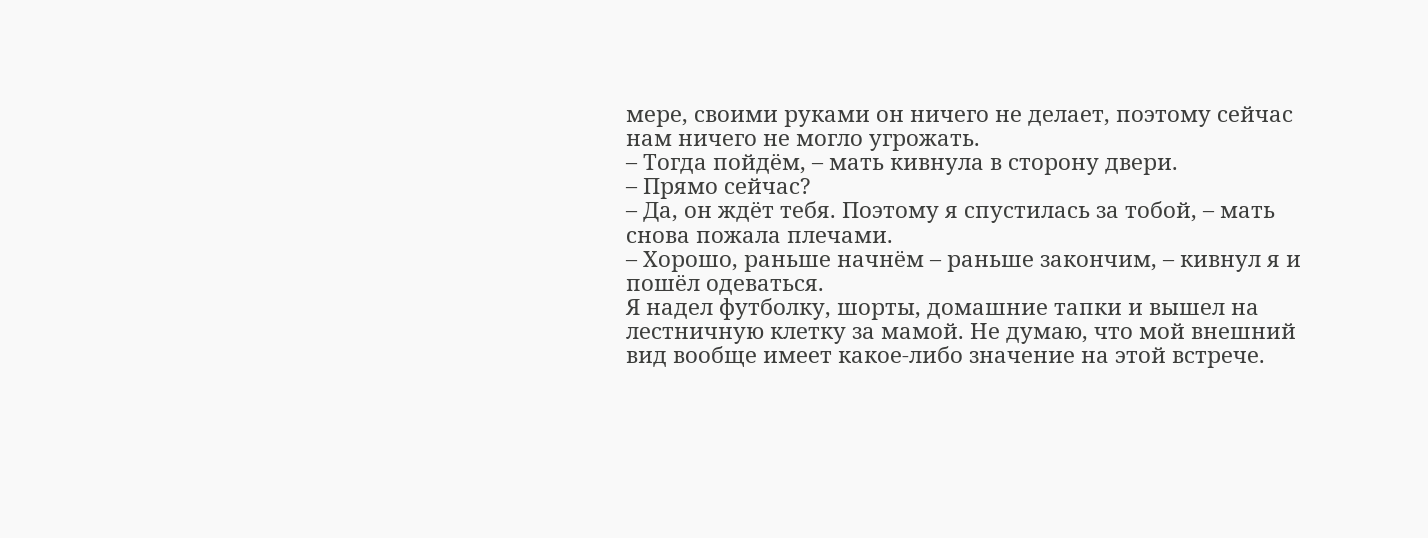мере, своими руками он ничего не делает, поэтому сейчас нам ничего не могло угрожать.
– Тогда пойдём, – мать кивнула в сторону двери.
– Прямо сейчас?
– Да, он ждёт тебя. Поэтому я спустилась за тобой, – мать снова пожала плечами.
– Хорошо, раньше начнём – раньше закончим, – кивнул я и пошёл одеваться.
Я надел футболку, шорты, домашние тапки и вышел на лестничную клетку за мамой. Не думаю, что мой внешний вид вообще имеет какое-либо значение на этой встрече.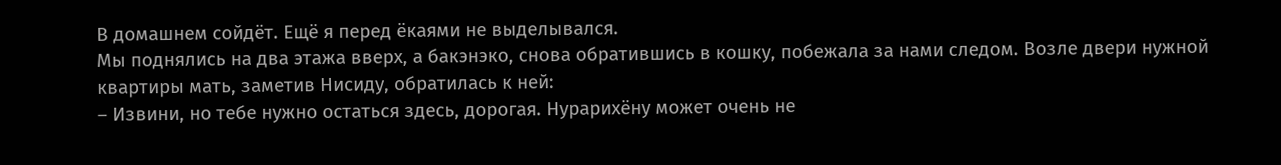В домашнем сойдёт. Ещё я перед ёкаями не выделывался.
Мы поднялись на два этажа вверх, а бакэнэко, снова обратившись в кошку, побежала за нами следом. Возле двери нужной квартиры мать, заметив Нисиду, обратилась к ней:
– Извини, но тебе нужно остаться здесь, дорогая. Нурарихёну может очень не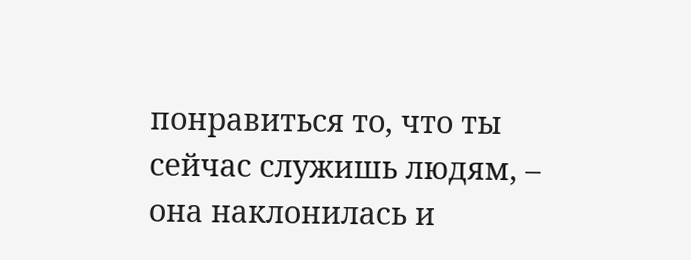понравиться то, что ты сейчас служишь людям, – она наклонилась и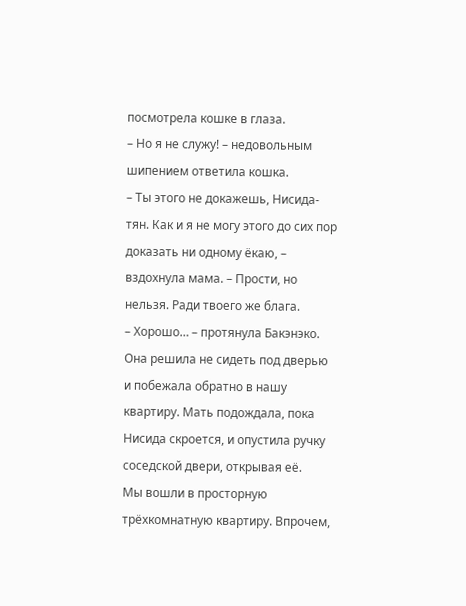посмотрела кошке в глаза.
– Но я не служу! – недовольным шипением ответила кошка.
– Ты этого не докажешь, Нисида-тян. Как и я не могу этого до сих пор доказать ни одному ёкаю, – вздохнула мама. – Прости, но нельзя. Ради твоего же блага.
– Хорошо… – протянула Бакэнэко.
Она решила не сидеть под дверью и побежала обратно в нашу квартиру. Мать подождала, пока Нисида скроется, и опустила ручку соседской двери, открывая её.
Мы вошли в просторную трёхкомнатную квартиру. Впрочем,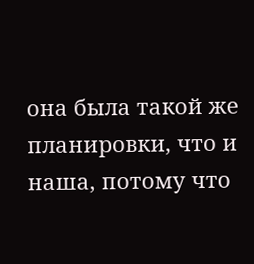она была такой же планировки, что и наша, потому что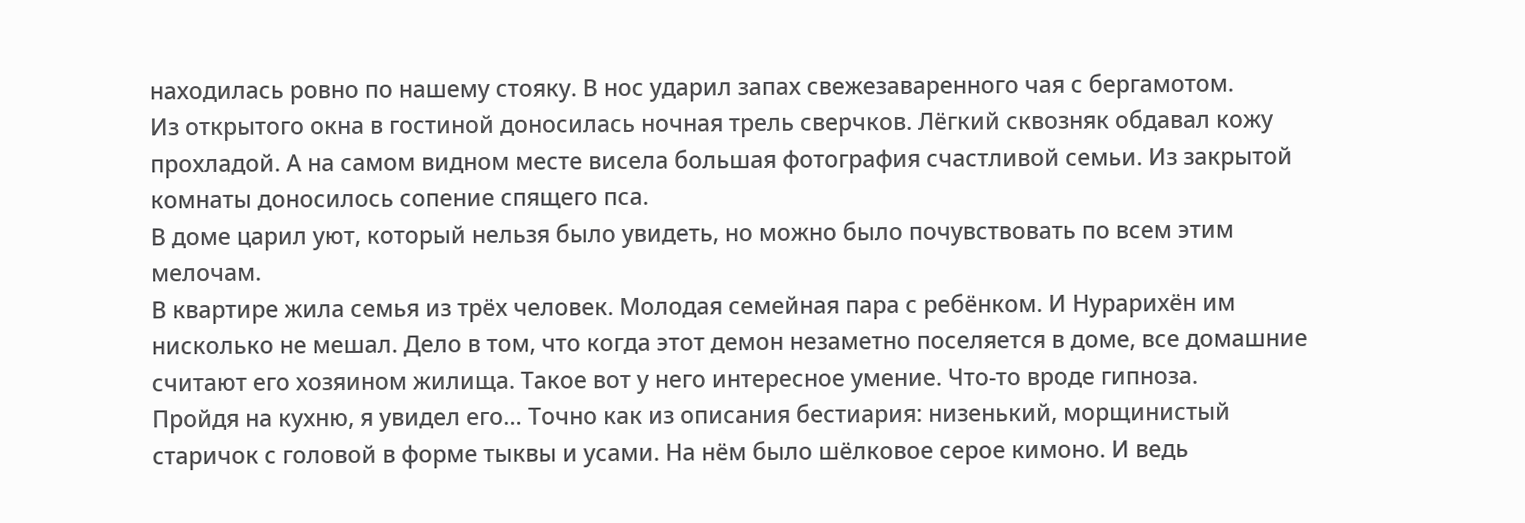находилась ровно по нашему стояку. В нос ударил запах свежезаваренного чая с бергамотом.
Из открытого окна в гостиной доносилась ночная трель сверчков. Лёгкий сквозняк обдавал кожу прохладой. А на самом видном месте висела большая фотография счастливой семьи. Из закрытой комнаты доносилось сопение спящего пса.
В доме царил уют, который нельзя было увидеть, но можно было почувствовать по всем этим мелочам.
В квартире жила семья из трёх человек. Молодая семейная пара с ребёнком. И Нурарихён им нисколько не мешал. Дело в том, что когда этот демон незаметно поселяется в доме, все домашние считают его хозяином жилища. Такое вот у него интересное умение. Что-то вроде гипноза.
Пройдя на кухню, я увидел его… Точно как из описания бестиария: низенький, морщинистый старичок с головой в форме тыквы и усами. На нём было шёлковое серое кимоно. И ведь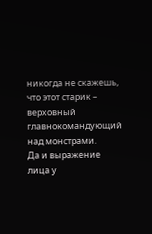никогда не скажешь, что этот старик – верховный главнокомандующий над монстрами.
Да и выражение лица у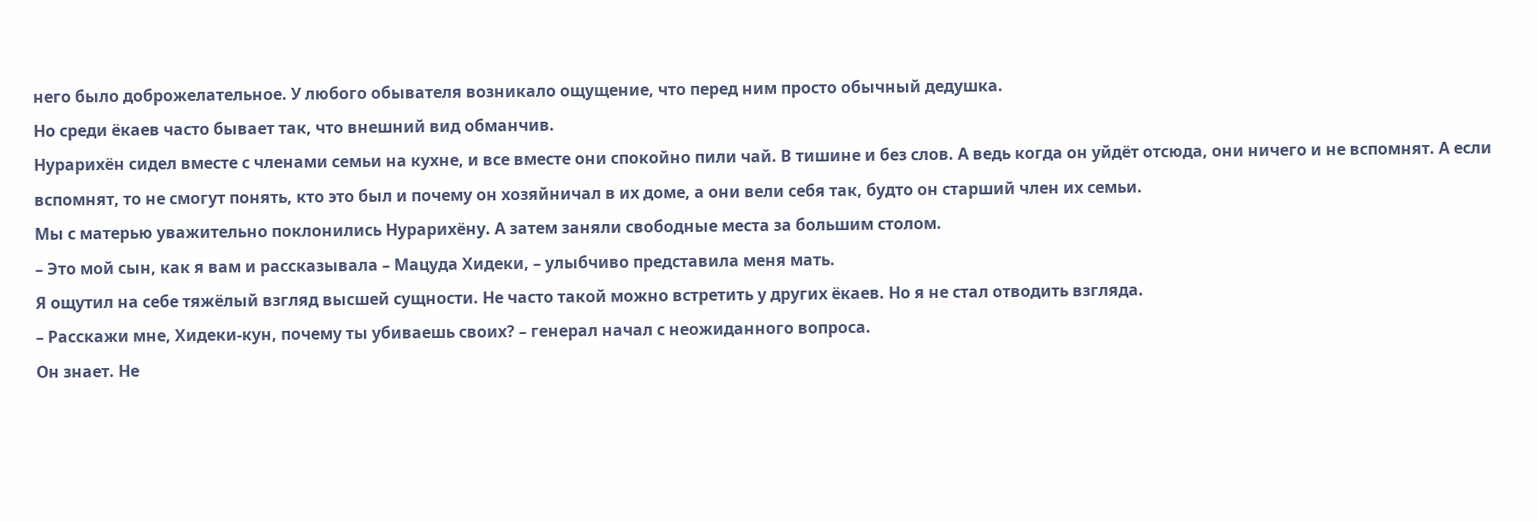него было доброжелательное. У любого обывателя возникало ощущение, что перед ним просто обычный дедушка.
Но среди ёкаев часто бывает так, что внешний вид обманчив.
Нурарихён сидел вместе с членами семьи на кухне, и все вместе они спокойно пили чай. В тишине и без слов. А ведь когда он уйдёт отсюда, они ничего и не вспомнят. А если вспомнят, то не смогут понять, кто это был и почему он хозяйничал в их доме, а они вели себя так, будто он старший член их семьи.
Мы с матерью уважительно поклонились Нурарихёну. А затем заняли свободные места за большим столом.
– Это мой сын, как я вам и рассказывала – Мацуда Хидеки, – улыбчиво представила меня мать.
Я ощутил на себе тяжёлый взгляд высшей сущности. Не часто такой можно встретить у других ёкаев. Но я не стал отводить взгляда.
– Расскажи мне, Хидеки-кун, почему ты убиваешь своих? – генерал начал с неожиданного вопроса.
Он знает. Не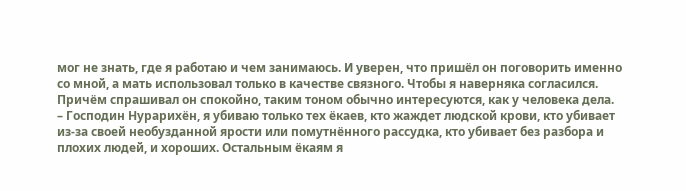мог не знать, где я работаю и чем занимаюсь. И уверен, что пришёл он поговорить именно со мной, а мать использовал только в качестве связного. Чтобы я наверняка согласился.
Причём спрашивал он спокойно, таким тоном обычно интересуются, как у человека дела.
– Господин Нурарихён, я убиваю только тех ёкаев, кто жаждет людской крови, кто убивает из-за своей необузданной ярости или помутнённого рассудка, кто убивает без разбора и плохих людей, и хороших. Остальным ёкаям я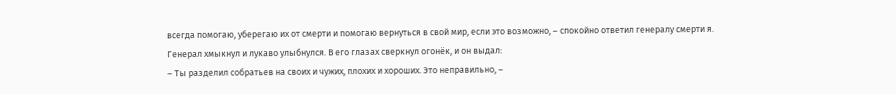всегда помогаю, уберегаю их от смерти и помогаю вернуться в свой мир, если это возможно, – спокойно ответил генералу смерти я.
Генерал хмыкнул и лукаво улыбнулся. В его глазах сверкнул огонёк, и он выдал:
– Ты разделил собратьев на своих и чужих, плохих и хороших. Это неправильно, –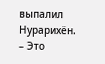выпалил Нурарихён.
– Это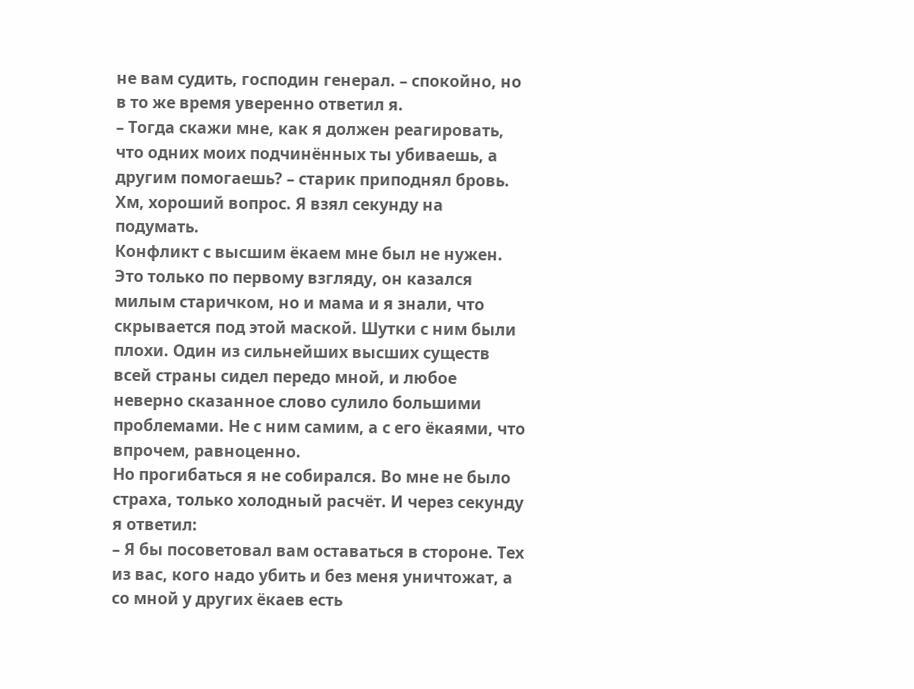не вам судить, господин генерал. – спокойно, но в то же время уверенно ответил я.
– Тогда скажи мне, как я должен реагировать, что одних моих подчинённых ты убиваешь, а другим помогаешь? – старик приподнял бровь.
Хм, хороший вопрос. Я взял секунду на подумать.
Конфликт с высшим ёкаем мне был не нужен. Это только по первому взгляду, он казался милым старичком, но и мама и я знали, что скрывается под этой маской. Шутки с ним были плохи. Один из сильнейших высших существ всей страны сидел передо мной, и любое неверно сказанное слово сулило большими проблемами. Не с ним самим, а с его ёкаями, что впрочем, равноценно.
Но прогибаться я не собирался. Во мне не было страха, только холодный расчёт. И через секунду я ответил:
– Я бы посоветовал вам оставаться в стороне. Тех из вас, кого надо убить и без меня уничтожат, а со мной у других ёкаев есть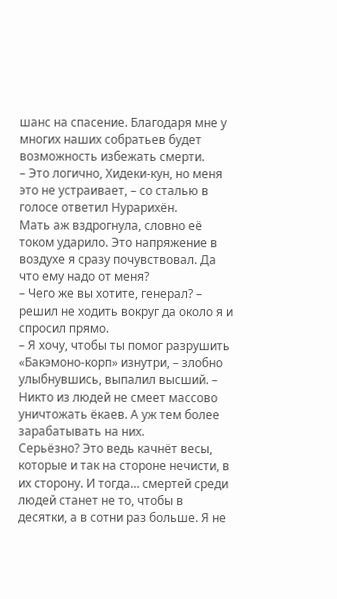шанс на спасение. Благодаря мне у многих наших собратьев будет возможность избежать смерти.
– Это логично, Хидеки-кун, но меня это не устраивает, – со сталью в голосе ответил Нурарихён.
Мать аж вздрогнула, словно её током ударило. Это напряжение в воздухе я сразу почувствовал. Да что ему надо от меня?
– Чего же вы хотите, генерал? – решил не ходить вокруг да около я и спросил прямо.
– Я хочу, чтобы ты помог разрушить «Бакэмоно-корп» изнутри, – злобно улыбнувшись, выпалил высший. – Никто из людей не смеет массово уничтожать ёкаев. А уж тем более зарабатывать на них.
Серьёзно? Это ведь качнёт весы, которые и так на стороне нечисти, в их сторону. И тогда… смертей среди людей станет не то, чтобы в десятки, а в сотни раз больше. Я не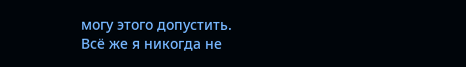могу этого допустить.
Всё же я никогда не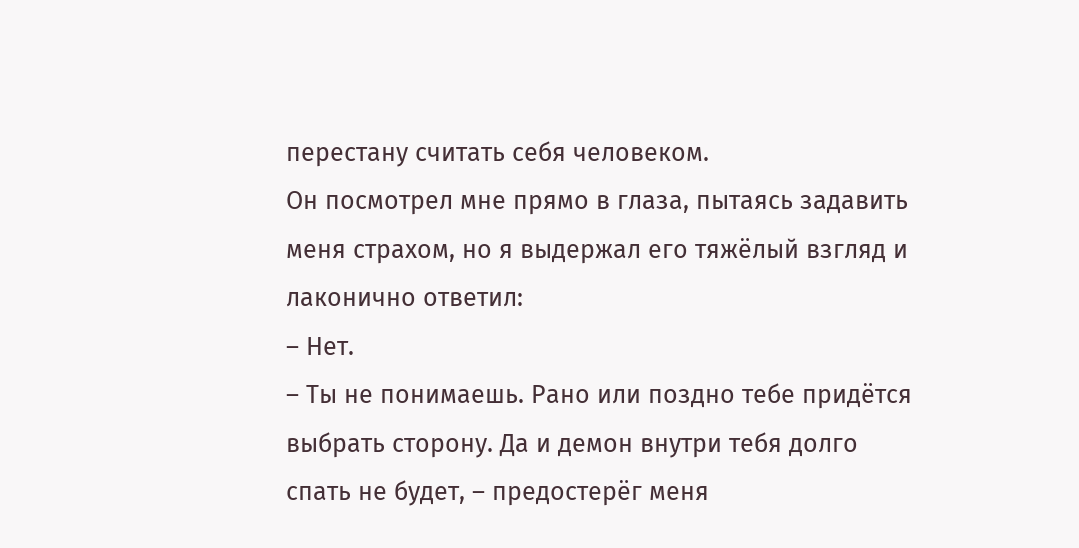перестану считать себя человеком.
Он посмотрел мне прямо в глаза, пытаясь задавить меня страхом, но я выдержал его тяжёлый взгляд и лаконично ответил:
– Нет.
– Ты не понимаешь. Рано или поздно тебе придётся выбрать сторону. Да и демон внутри тебя долго спать не будет, – предостерёг меня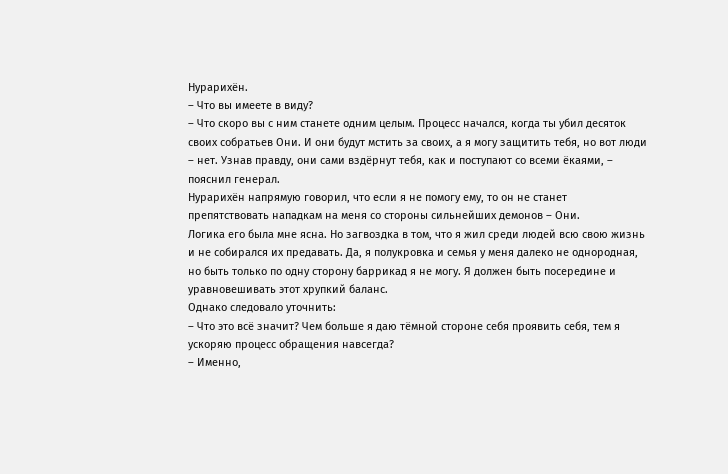Нурарихён.
– Что вы имеете в виду?
– Что скоро вы с ним станете одним целым. Процесс начался, когда ты убил десяток своих собратьев Они. И они будут мстить за своих, а я могу защитить тебя, но вот люди – нет. Узнав правду, они сами вздёрнут тебя, как и поступают со всеми ёкаями, – пояснил генерал.
Нурарихён напрямую говорил, что если я не помогу ему, то он не станет препятствовать нападкам на меня со стороны сильнейших демонов – Они.
Логика его была мне ясна. Но загвоздка в том, что я жил среди людей всю свою жизнь и не собирался их предавать. Да, я полукровка и семья у меня далеко не однородная, но быть только по одну сторону баррикад я не могу. Я должен быть посередине и уравновешивать этот хрупкий баланс.
Однако следовало уточнить:
– Что это всё значит? Чем больше я даю тёмной стороне себя проявить себя, тем я ускоряю процесс обращения навсегда?
– Именно,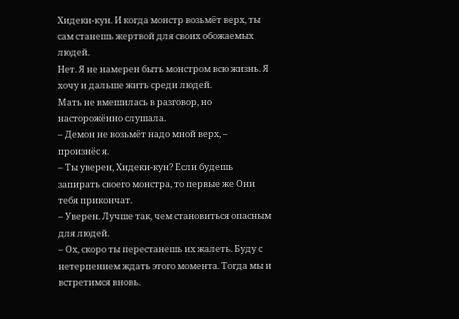Хидеки-кун. И когда монстр возьмёт верх, ты сам станешь жертвой для своих обожаемых людей.
Нет. Я не намерен быть монстром всю жизнь. Я хочу и дальше жить среди людей.
Мать не вмешилась в разговор, но насторожённо слушала.
– Демон не возьмёт надо мной верх, – произнёс я.
– Ты уверен, Хидеки-кун? Если будешь запирать своего монстра, то первые же Они тебя прикончат.
– Уверен. Лучше так, чем становиться опасным для людей.
– Ох, скоро ты перестанешь их жалеть. Буду с нетерпением ждать этого момента. Тогда мы и встретимся вновь.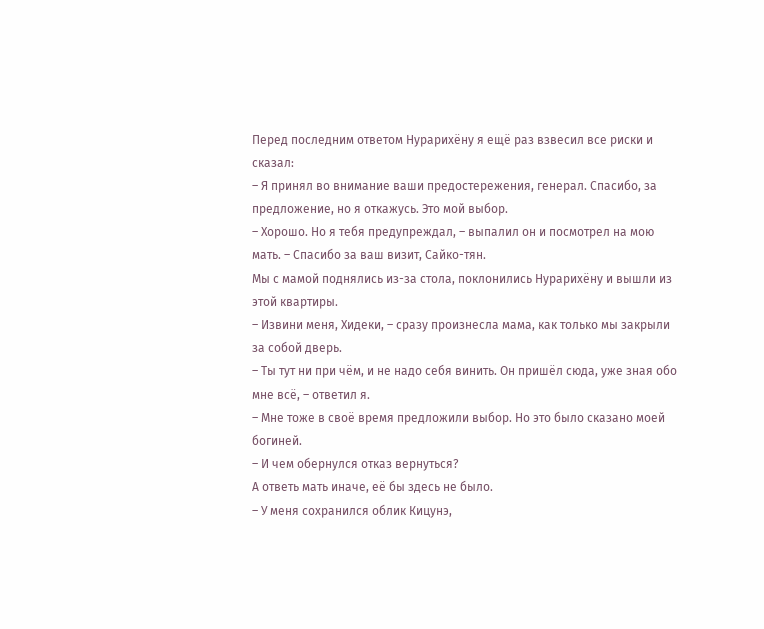Перед последним ответом Нурарихёну я ещё раз взвесил все риски и сказал:
– Я принял во внимание ваши предостережения, генерал. Спасибо, за предложение, но я откажусь. Это мой выбор.
– Хорошо. Но я тебя предупреждал, – выпалил он и посмотрел на мою мать. – Спасибо за ваш визит, Сайко-тян.
Мы с мамой поднялись из-за стола, поклонились Нурарихёну и вышли из этой квартиры.
– Извини меня, Хидеки, – сразу произнесла мама, как только мы закрыли за собой дверь.
– Ты тут ни при чём, и не надо себя винить. Он пришёл сюда, уже зная обо мне всё, – ответил я.
– Мне тоже в своё время предложили выбор. Но это было сказано моей богиней.
– И чем обернулся отказ вернуться?
А ответь мать иначе, её бы здесь не было.
– У меня сохранился облик Кицунэ,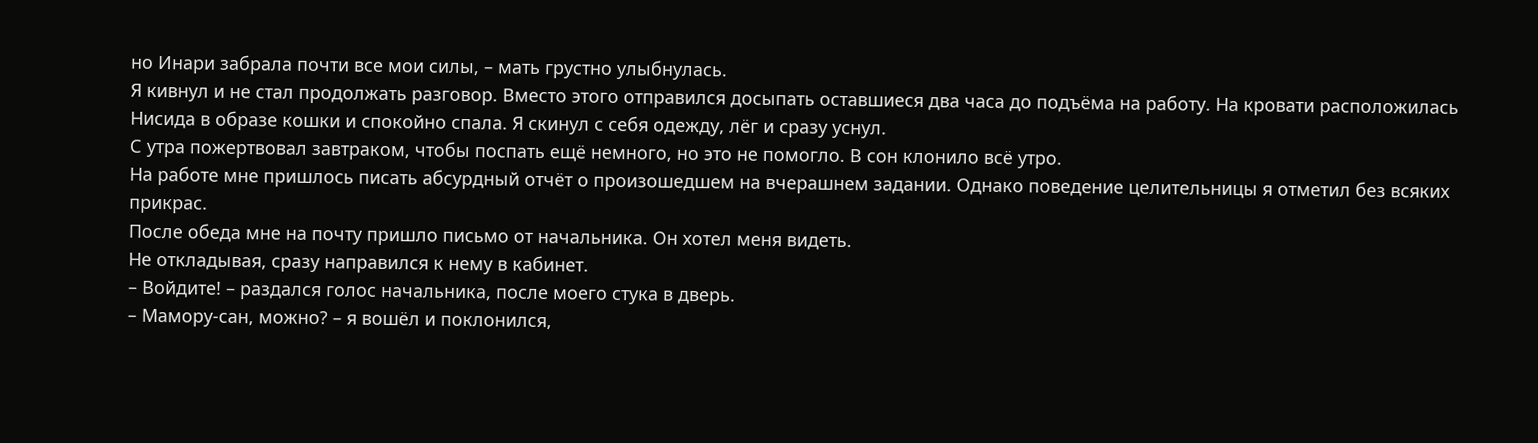но Инари забрала почти все мои силы, – мать грустно улыбнулась.
Я кивнул и не стал продолжать разговор. Вместо этого отправился досыпать оставшиеся два часа до подъёма на работу. На кровати расположилась Нисида в образе кошки и спокойно спала. Я скинул с себя одежду, лёг и сразу уснул.
С утра пожертвовал завтраком, чтобы поспать ещё немного, но это не помогло. В сон клонило всё утро.
На работе мне пришлось писать абсурдный отчёт о произошедшем на вчерашнем задании. Однако поведение целительницы я отметил без всяких прикрас.
После обеда мне на почту пришло письмо от начальника. Он хотел меня видеть.
Не откладывая, сразу направился к нему в кабинет.
– Войдите! – раздался голос начальника, после моего стука в дверь.
– Мамору-сан, можно? – я вошёл и поклонился,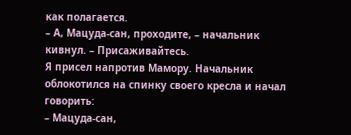как полагается.
– А, Мацуда-сан, проходите, – начальник кивнул. – Присаживайтесь.
Я присел напротив Мамору. Начальник облокотился на спинку своего кресла и начал говорить:
– Мацуда-сан,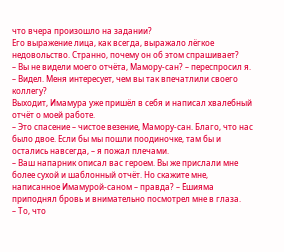что вчера произошло на задании?
Его выражение лица, как всегда, выражало лёгкое недовольство. Странно, почему он об этом спрашивает?
– Вы не видели моего отчёта, Мамору-сан? – переспросил я.
– Видел. Меня интересует, чем вы так впечатлили своего коллегу?
Выходит, Имамура уже пришёл в себя и написал хвалебный отчёт о моей работе.
– Это спасение – чистое везение, Мамору-сан. Благо, что нас было двое. Если бы мы пошли поодиночке, там бы и остались навсегда, – я пожал плечами.
– Ваш напарник описал вас героем. Вы же прислали мне более сухой и шаблонный отчёт. Но скажите мне, написанное Имамурой-саном – правда? – Ёшияма приподнял бровь и внимательно посмотрел мне в глаза.
– То, что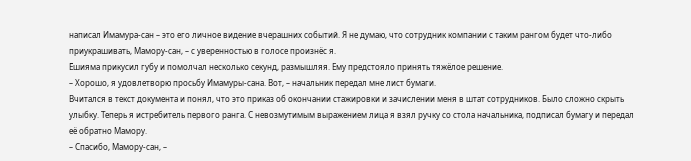написал Имамура-сан – это его личное видение вчерашних событий. Я не думаю, что сотрудник компании с таким рангом будет что-либо приукрашивать, Мамору-сан, – с уверенностью в голосе произнёс я.
Ёшияма прикусил губу и помолчал несколько секунд, размышляя. Ему предстояло принять тяжёлое решение.
– Хорошо, я удовлетворю просьбу Имамуры-сана. Вот, – начальник передал мне лист бумаги.
Вчитался в текст документа и понял, что это приказ об окончании стажировки и зачислении меня в штат сотрудников. Было сложно скрыть улыбку. Теперь я истребитель первого ранга. С невозмутимым выражением лица я взял ручку со стола начальника, подписал бумагу и передал её обратно Мамору.
– Спасибо, Мамору-сан, –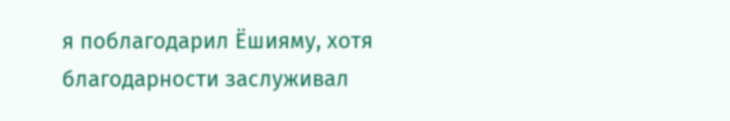я поблагодарил Ёшияму, хотя благодарности заслуживал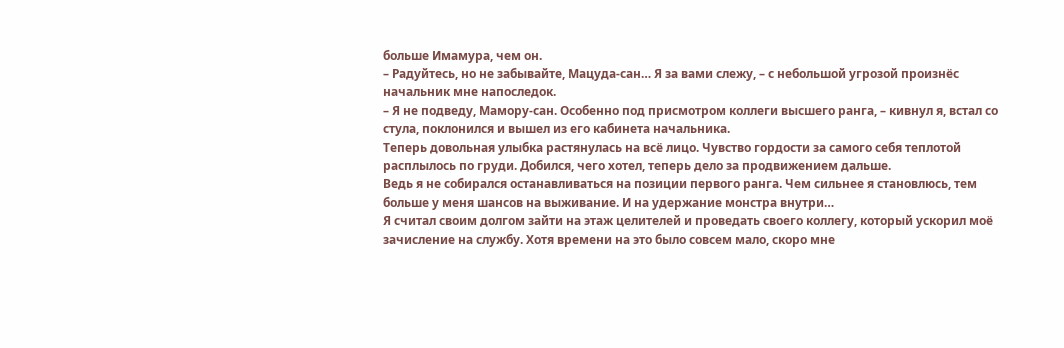больше Имамура, чем он.
– Радуйтесь, но не забывайте, Мацуда-сан… Я за вами слежу, – с небольшой угрозой произнёс начальник мне напоследок.
– Я не подведу, Мамору-сан. Особенно под присмотром коллеги высшего ранга, – кивнул я, встал со стула, поклонился и вышел из его кабинета начальника.
Теперь довольная улыбка растянулась на всё лицо. Чувство гордости за самого себя теплотой расплылось по груди. Добился, чего хотел, теперь дело за продвижением дальше.
Ведь я не собирался останавливаться на позиции первого ранга. Чем сильнее я становлюсь, тем больше у меня шансов на выживание. И на удержание монстра внутри…
Я считал своим долгом зайти на этаж целителей и проведать своего коллегу, который ускорил моё зачисление на службу. Хотя времени на это было совсем мало, скоро мне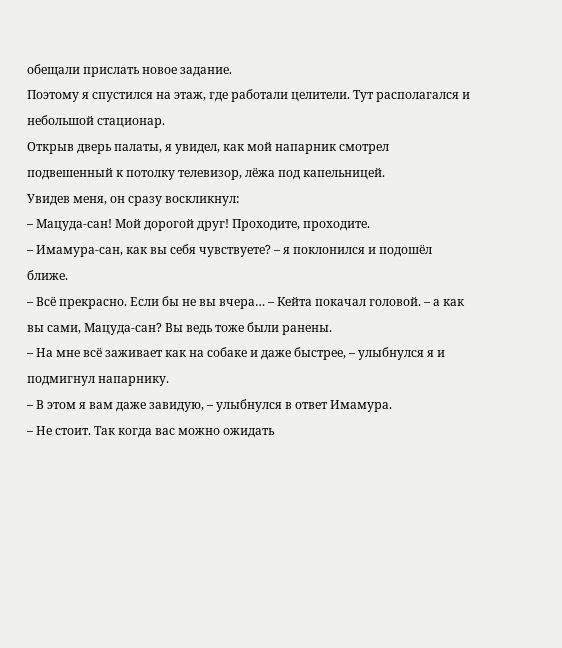обещали прислать новое задание.
Поэтому я спустился на этаж, где работали целители. Тут располагался и небольшой стационар.
Открыв дверь палаты, я увидел, как мой напарник смотрел подвешенный к потолку телевизор, лёжа под капельницей.
Увидев меня, он сразу воскликнул:
– Мацуда-сан! Мой дорогой друг! Проходите, проходите.
– Имамура-сан, как вы себя чувствуете? – я поклонился и подошёл ближе.
– Всё прекрасно. Если бы не вы вчера… – Кейта покачал головой. – а как вы сами, Мацуда-сан? Вы ведь тоже были ранены.
– На мне всё заживает как на собаке и даже быстрее, – улыбнулся я и подмигнул напарнику.
– В этом я вам даже завидую, – улыбнулся в ответ Имамура.
– Не стоит. Так когда вас можно ожидать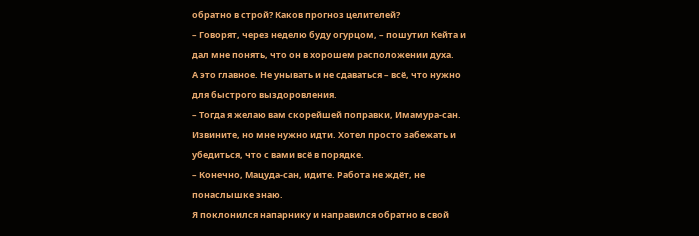обратно в строй? Каков прогноз целителей?
– Говорят, через неделю буду огурцом, – пошутил Кейта и дал мне понять, что он в хорошем расположении духа.
А это главное. Не унывать и не сдаваться – всё, что нужно для быстрого выздоровления.
– Тогда я желаю вам скорейшей поправки, Имамура-сан. Извините, но мне нужно идти. Хотел просто забежать и убедиться, что с вами всё в порядке.
– Конечно, Мацуда-сан, идите. Работа не ждёт, не понаслышке знаю.
Я поклонился напарнику и направился обратно в свой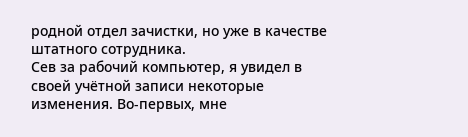родной отдел зачистки, но уже в качестве штатного сотрудника.
Сев за рабочий компьютер, я увидел в своей учётной записи некоторые изменения. Во-первых, мне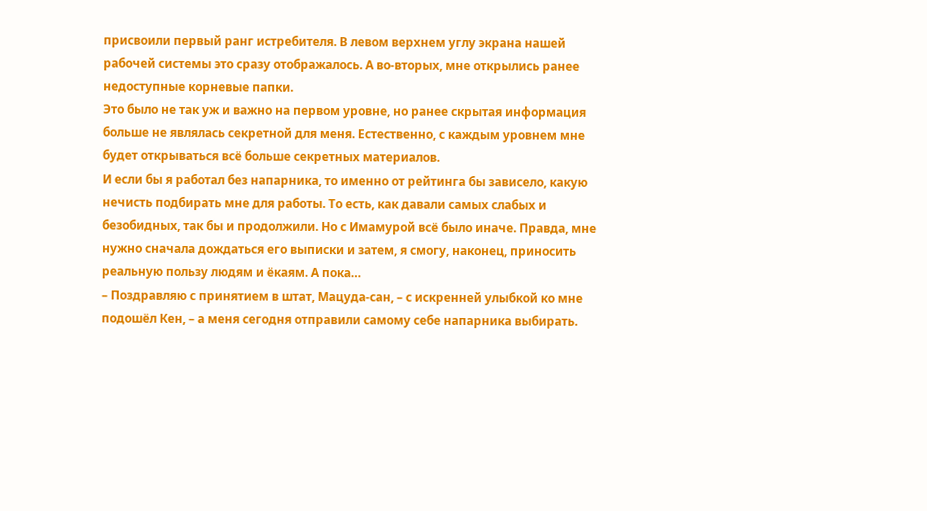присвоили первый ранг истребителя. В левом верхнем углу экрана нашей рабочей системы это сразу отображалось. А во-вторых, мне открылись ранее недоступные корневые папки.
Это было не так уж и важно на первом уровне, но ранее скрытая информация больше не являлась секретной для меня. Естественно, с каждым уровнем мне будет открываться всё больше секретных материалов.
И если бы я работал без напарника, то именно от рейтинга бы зависело, какую нечисть подбирать мне для работы. То есть, как давали самых слабых и безобидных, так бы и продолжили. Но с Имамурой всё было иначе. Правда, мне нужно сначала дождаться его выписки и затем, я смогу, наконец, приносить реальную пользу людям и ёкаям. А пока…
– Поздравляю с принятием в штат, Мацуда-сан, – с искренней улыбкой ко мне подошёл Кен, – а меня сегодня отправили самому себе напарника выбирать.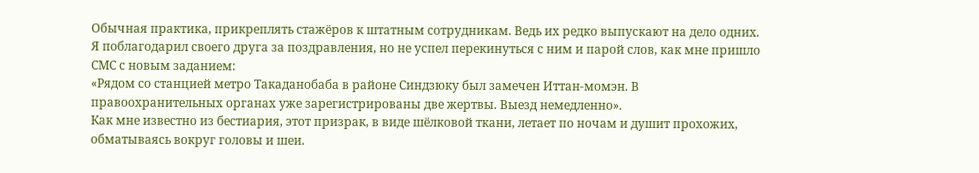Обычная практика, прикреплять стажёров к штатным сотрудникам. Ведь их редко выпускают на дело одних.
Я поблагодарил своего друга за поздравления, но не успел перекинуться с ним и парой слов, как мне пришло СМС с новым заданием:
«Рядом со станцией метро Такаданобаба в районе Синдзюку был замечен Иттан-момэн. В правоохранительных органах уже зарегистрированы две жертвы. Выезд немедленно».
Как мне известно из бестиария, этот призрак, в виде шёлковой ткани, летает по ночам и душит прохожих, обматываясь вокруг головы и шеи.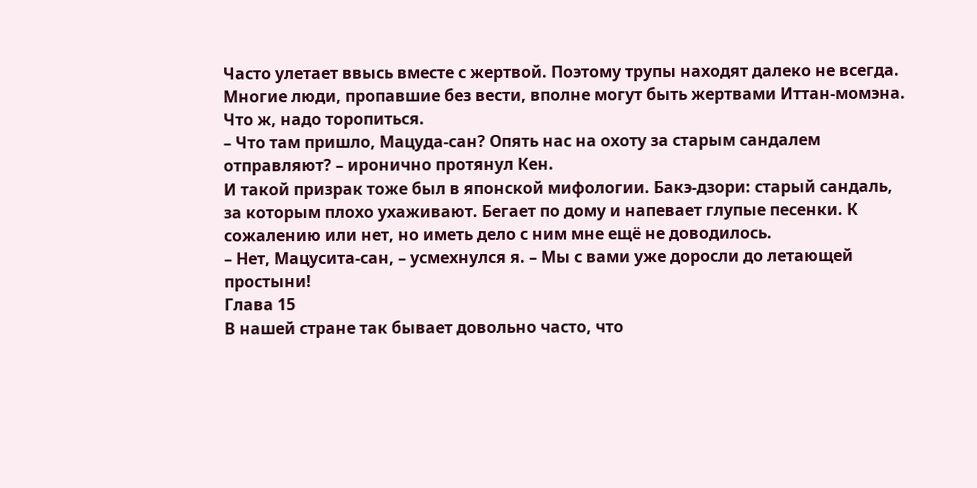Часто улетает ввысь вместе с жертвой. Поэтому трупы находят далеко не всегда. Многие люди, пропавшие без вести, вполне могут быть жертвами Иттан-момэна.
Что ж, надо торопиться.
– Что там пришло, Мацуда-сан? Опять нас на охоту за старым сандалем отправляют? – иронично протянул Кен.
И такой призрак тоже был в японской мифологии. Бакэ-дзори: старый сандаль, за которым плохо ухаживают. Бегает по дому и напевает глупые песенки. К сожалению или нет, но иметь дело с ним мне ещё не доводилось.
– Нет, Мацусита-сан, – усмехнулся я. – Мы с вами уже доросли до летающей простыни!
Глава 15
В нашей стране так бывает довольно часто, что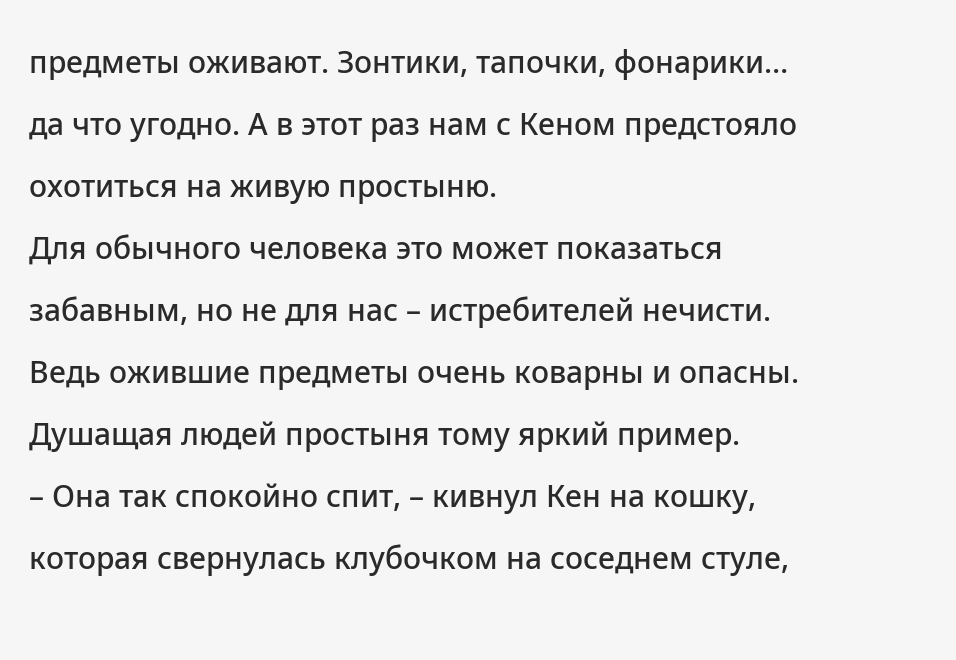предметы оживают. Зонтики, тапочки, фонарики… да что угодно. А в этот раз нам с Кеном предстояло охотиться на живую простыню.
Для обычного человека это может показаться забавным, но не для нас – истребителей нечисти. Ведь ожившие предметы очень коварны и опасны. Душащая людей простыня тому яркий пример.
– Она так спокойно спит, – кивнул Кен на кошку, которая свернулась клубочком на соседнем стуле,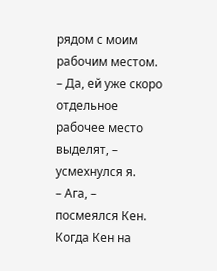рядом с моим рабочим местом.
– Да, ей уже скоро отдельное рабочее место выделят, – усмехнулся я.
– Ага, – посмеялся Кен.
Когда Кен на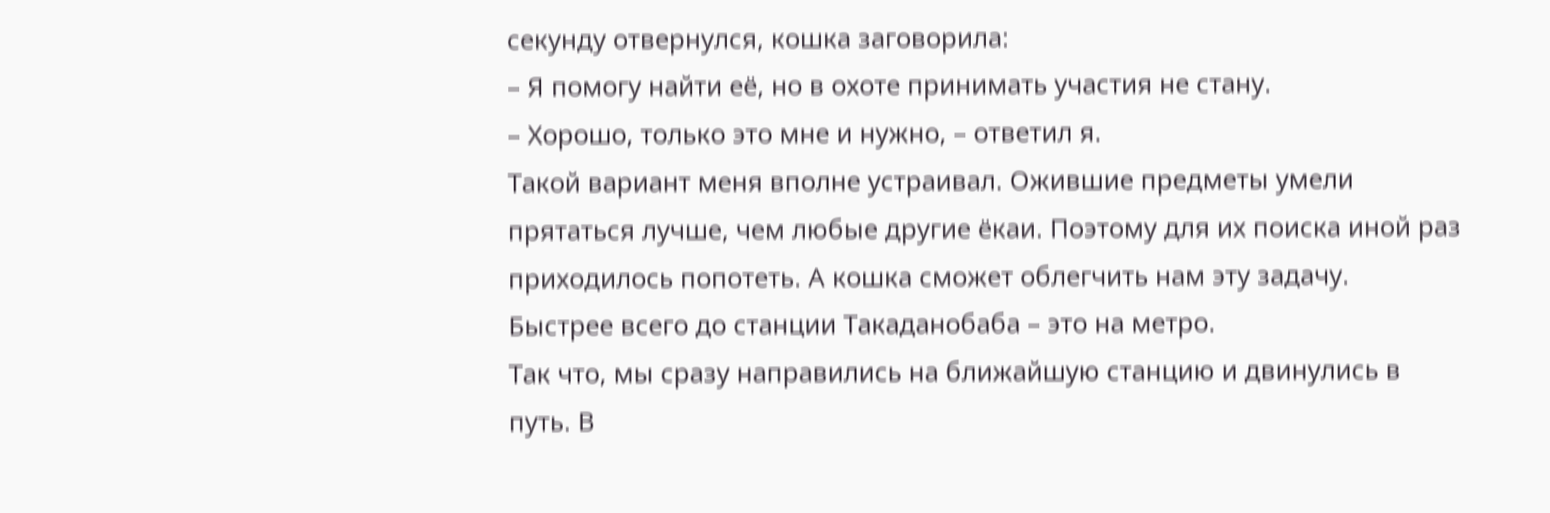секунду отвернулся, кошка заговорила:
– Я помогу найти её, но в охоте принимать участия не стану.
– Хорошо, только это мне и нужно, – ответил я.
Такой вариант меня вполне устраивал. Ожившие предметы умели прятаться лучше, чем любые другие ёкаи. Поэтому для их поиска иной раз приходилось попотеть. А кошка сможет облегчить нам эту задачу.
Быстрее всего до станции Такаданобаба – это на метро.
Так что, мы сразу направились на ближайшую станцию и двинулись в путь. В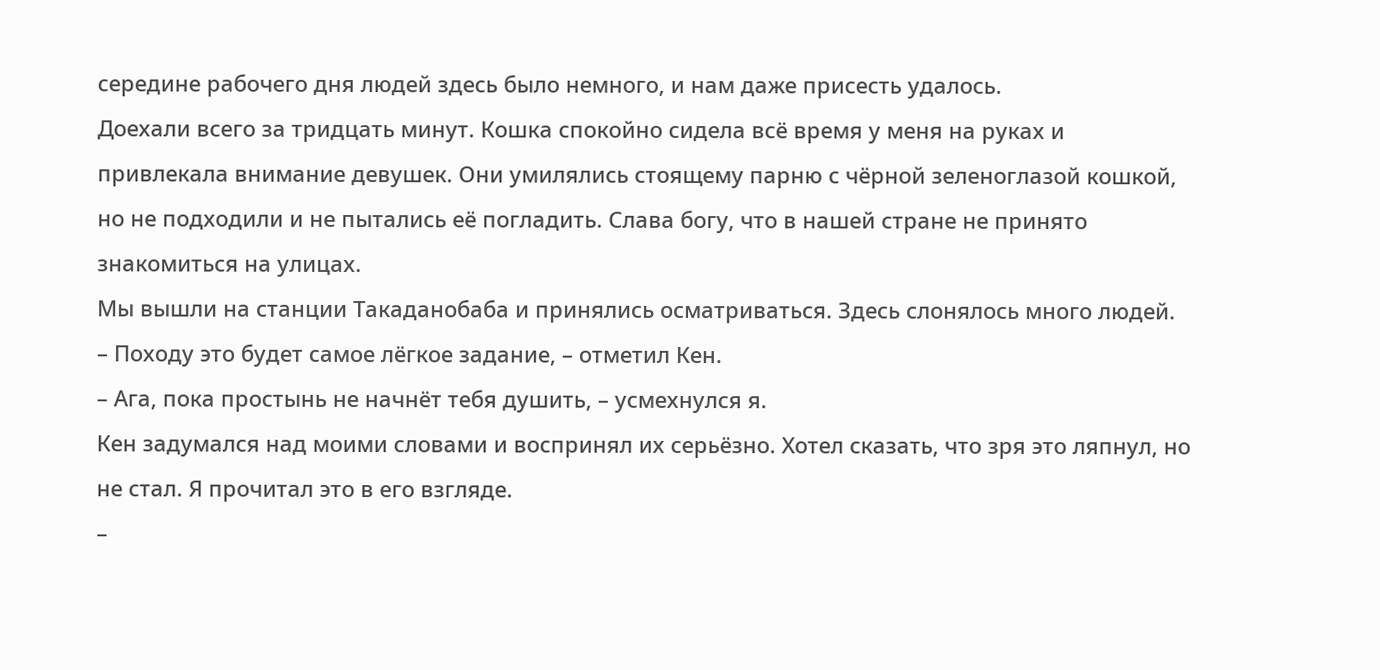середине рабочего дня людей здесь было немного, и нам даже присесть удалось.
Доехали всего за тридцать минут. Кошка спокойно сидела всё время у меня на руках и привлекала внимание девушек. Они умилялись стоящему парню с чёрной зеленоглазой кошкой, но не подходили и не пытались её погладить. Слава богу, что в нашей стране не принято знакомиться на улицах.
Мы вышли на станции Такаданобаба и принялись осматриваться. Здесь слонялось много людей.
– Походу это будет самое лёгкое задание, – отметил Кен.
– Ага, пока простынь не начнёт тебя душить, – усмехнулся я.
Кен задумался над моими словами и воспринял их серьёзно. Хотел сказать, что зря это ляпнул, но не стал. Я прочитал это в его взгляде.
–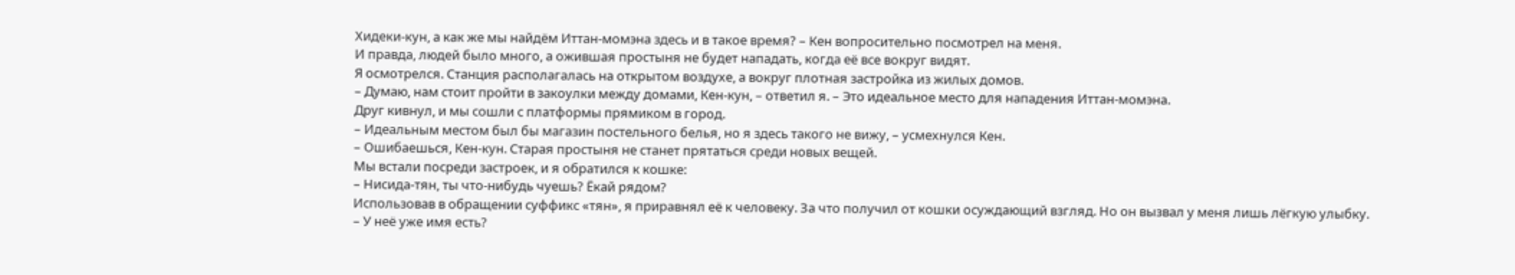Хидеки-кун, а как же мы найдём Иттан-момэна здесь и в такое время? – Кен вопросительно посмотрел на меня.
И правда, людей было много, а ожившая простыня не будет нападать, когда её все вокруг видят.
Я осмотрелся. Станция располагалась на открытом воздухе, а вокруг плотная застройка из жилых домов.
– Думаю, нам стоит пройти в закоулки между домами, Кен-кун, – ответил я. – Это идеальное место для нападения Иттан-момэна.
Друг кивнул, и мы сошли с платформы прямиком в город.
– Идеальным местом был бы магазин постельного белья, но я здесь такого не вижу, – усмехнулся Кен.
– Ошибаешься, Кен-кун. Старая простыня не станет прятаться среди новых вещей.
Мы встали посреди застроек, и я обратился к кошке:
– Нисида-тян, ты что-нибудь чуешь? Ёкай рядом?
Использовав в обращении суффикс «тян», я приравнял её к человеку. За что получил от кошки осуждающий взгляд. Но он вызвал у меня лишь лёгкую улыбку.
– У неё уже имя есть?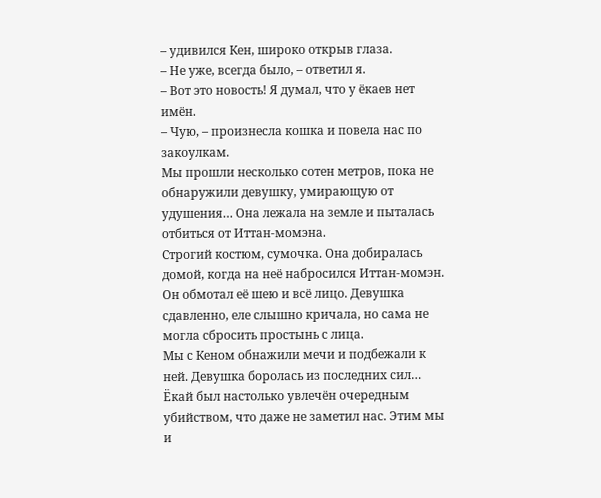– удивился Кен, широко открыв глаза.
– Не уже, всегда было, – ответил я.
– Вот это новость! Я думал, что у ёкаев нет имён.
– Чую, – произнесла кошка и повела нас по закоулкам.
Мы прошли несколько сотен метров, пока не обнаружили девушку, умирающую от удушения… Она лежала на земле и пыталась отбиться от Иттан-момэна.
Строгий костюм, сумочка. Она добиралась домой, когда на неё набросился Иттан-момэн. Он обмотал её шею и всё лицо. Девушка сдавленно, еле слышно кричала, но сама не могла сбросить простынь с лица.
Мы с Кеном обнажили мечи и подбежали к ней. Девушка боролась из последних сил…
Ёкай был настолько увлечён очередным убийством, что даже не заметил нас. Этим мы и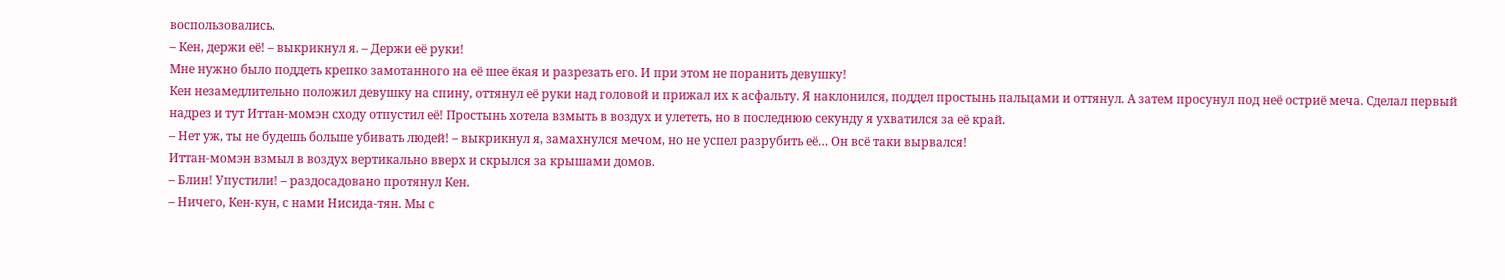воспользовались.
– Кен, держи её! – выкрикнул я. – Держи её руки!
Мне нужно было поддеть крепко замотанного на её шее ёкая и разрезать его. И при этом не поранить девушку!
Кен незамедлительно положил девушку на спину, оттянул её руки над головой и прижал их к асфальту. Я наклонился, поддел простынь пальцами и оттянул. А затем просунул под неё остриё меча. Сделал первый надрез и тут Иттан-момэн сходу отпустил её! Простынь хотела взмыть в воздух и улететь, но в последнюю секунду я ухватился за её край.
– Нет уж, ты не будешь больше убивать людей! – выкрикнул я, замахнулся мечом, но не успел разрубить её… Он всё таки вырвался!
Иттан-момэн взмыл в воздух вертикально вверх и скрылся за крышами домов.
– Блин! Упустили! – раздосадовано протянул Кен.
– Ничего, Кен-кун, с нами Нисида-тян. Мы с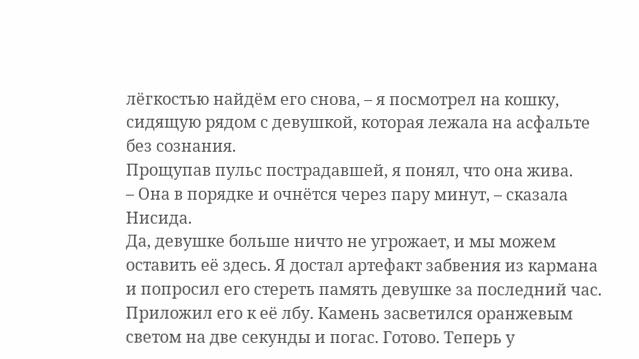лёгкостью найдём его снова, – я посмотрел на кошку, сидящую рядом с девушкой, которая лежала на асфальте без сознания.
Прощупав пульс пострадавшей, я понял, что она жива.
– Она в порядке и очнётся через пару минут, – сказала Нисида.
Да, девушке больше ничто не угрожает, и мы можем оставить её здесь. Я достал артефакт забвения из кармана и попросил его стереть память девушке за последний час. Приложил его к её лбу. Камень засветился оранжевым светом на две секунды и погас. Готово. Теперь у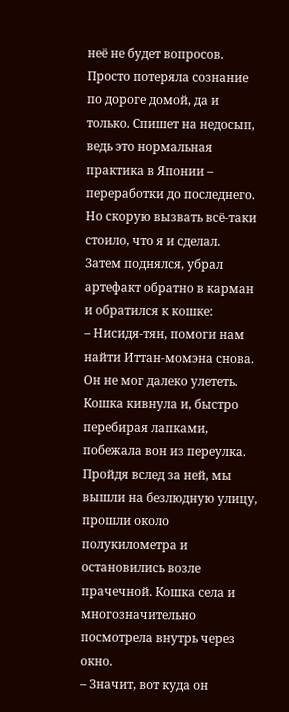неё не будет вопросов. Просто потеряла сознание по дороге домой, да и только. Спишет на недосып, ведь это нормальная практика в Японии – переработки до последнего.
Но скорую вызвать всё-таки стоило, что я и сделал.
Затем поднялся, убрал артефакт обратно в карман и обратился к кошке:
– Нисидя-тян, помоги нам найти Иттан-момэна снова. Он не мог далеко улететь.
Кошка кивнула и, быстро перебирая лапками, побежала вон из переулка. Пройдя вслед за ней, мы вышли на безлюдную улицу, прошли около полукилометра и остановились возле прачечной. Кошка села и многозначительно посмотрела внутрь через окно.
– Значит, вот куда он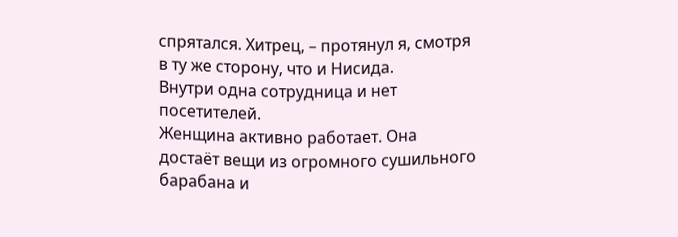спрятался. Хитрец, – протянул я, смотря в ту же сторону, что и Нисида.
Внутри одна сотрудница и нет посетителей.
Женщина активно работает. Она достаёт вещи из огромного сушильного барабана и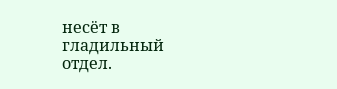несёт в гладильный отдел.